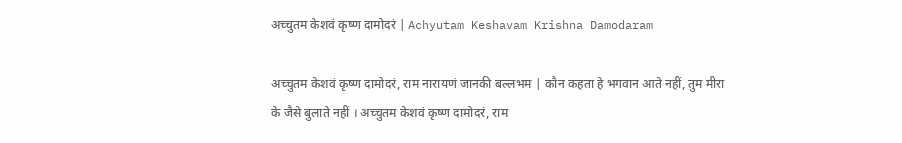अच्चुतम केशवं कृष्ण दामोदरं | Achyutam Keshavam Krishna Damodaram

अच्चुतम केशवं कृष्ण दामोदरं, राम नारायणं जानकी बल्लभम | कौन कहता हे भगवान आते नहीं, तुम मीरा के जैसे बुलाते नहीं । अच्चुतम केशवं कृष्ण दामोदरं, राम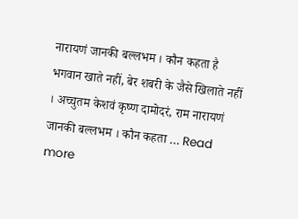नारायणं जानकी बल्लभम । कौन कहता है भगवान खाते नहीं, बेर शबरी के जैसे खिलाते नहीं । अच्चुतम केशवं कृष्ण दामोदरं, राम नारायणं जानकी बल्लभम । कौन कहता … Read more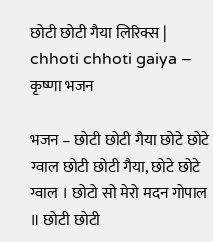छोटी छोटी गैया लिरिक्स | chhoti chhoti gaiya – कृष्णा भजन

भजन – छोटी छोटी गैया छोटे छोटे ग्वाल छोटी छोटी गैया, छोटे छोटे ग्वाल । छोटो सो मेरो मदन गोपाल ॥ छोटी छोटी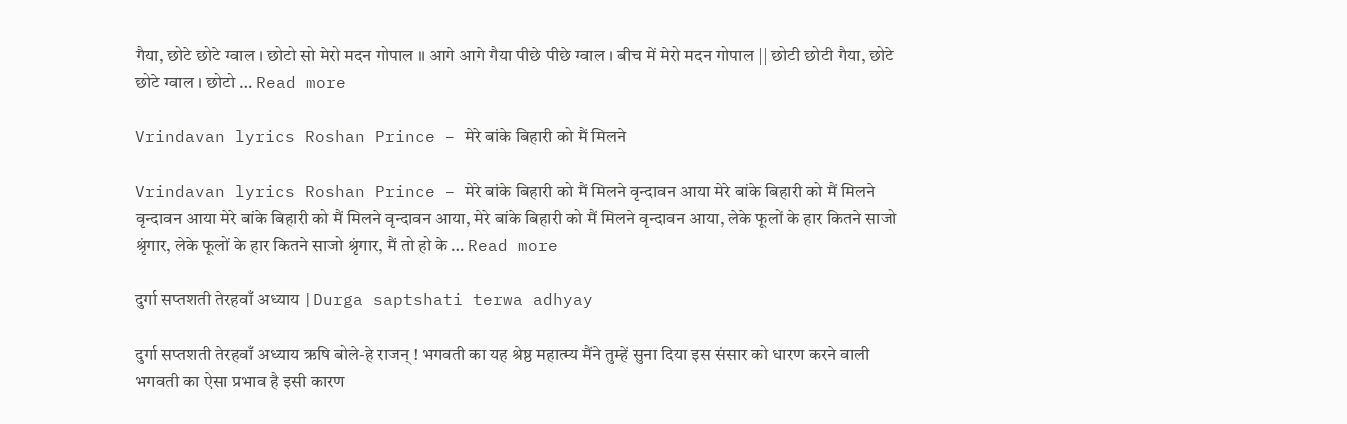गैया, छोटे छोटे ग्वाल । छोटो सो मेरो मदन गोपाल ॥ आगे आगे गैया पीछे पीछे ग्वाल । बीच में मेरो मदन गोपाल || छोटी छोटी गैया, छोटे छोटे ग्वाल । छोटो … Read more

Vrindavan lyrics Roshan Prince – मेरे बांके बिहारी को मैं मिलने

Vrindavan lyrics Roshan Prince – मेरे बांके बिहारी को मैं मिलने वृन्दावन आया मेरे बांके बिहारी को मैं मिलने वृन्दावन आया मेरे बांके बिहारी को मैं मिलने वृन्दावन आया, मेरे बांके बिहारी को मैं मिलने वृन्दावन आया, लेके फूलों के हार कितने साजो श्रृंगार, लेके फूलों के हार कितने साजो श्रृंगार, मैं तो हो के … Read more

दुर्गा सप्तशती तेरहवाँ अध्याय |Durga saptshati terwa adhyay

दुर्गा सप्तशती तेरहवाँ अध्याय ऋषि बोले-हे राजन् ! भगवती का यह श्रेष्ठ महात्म्य मैंने तुम्हें सुना दिया इस संसार को धारण करने वाली भगवती का ऐसा प्रभाव है इसी कारण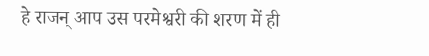हे राजन् आप उस परमेश्वरी की शरण में ही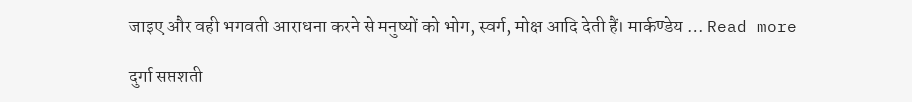जाइए और वही भगवती आराधना करने से मनुष्यों को भोग, स्वर्ग, मोक्ष आदि देती हैं। मार्कण्डेय … Read more

दुर्गा सप्तशती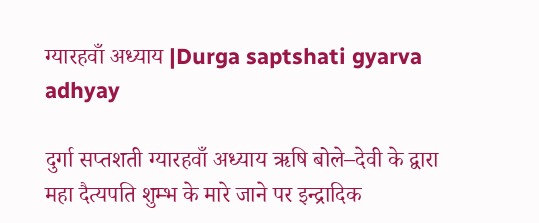ग्यारहवाँ अध्याय |Durga saptshati gyarva adhyay

दुर्गा सप्तशती ग्यारहवाँ अध्याय ऋषि बोले–देवी के द्वारा महा दैत्यपति शुम्भ के मारे जाने पर इन्द्रादिक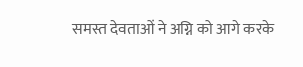समस्त देवताओं ने अग्नि को आगे करके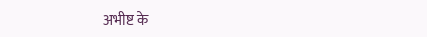अभीष्ट के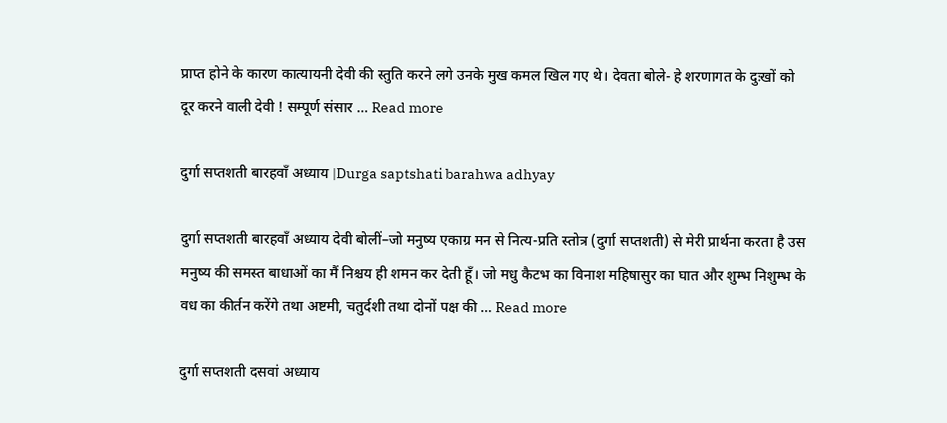प्राप्त होने के कारण कात्यायनी देवी की स्तुति करने लगे उनके मुख कमल खिल गए थे। देवता बोले- हे शरणागत के दुःखों को दूर करने वाली देवी ! सम्पूर्ण संसार … Read more

दुर्गा सप्तशती बारहवाँ अध्याय |Durga saptshati barahwa adhyay

दुर्गा सप्तशती बारहवाँ अध्याय देवी बोलीं–जो मनुष्य एकाग्र मन से नित्य-प्रति स्तोत्र (दुर्गा सप्तशती) से मेरी प्रार्थना करता है उस मनुष्य की समस्त बाधाओं का मैं निश्चय ही शमन कर देती हूँ। जो मधु कैटभ का विनाश महिषासुर का घात और शुम्भ निशुम्भ के वध का कीर्तन करेंगे तथा अष्टमी, चतुर्दशी तथा दोनों पक्ष की … Read more

दुर्गा सप्तशती दसवां अध्याय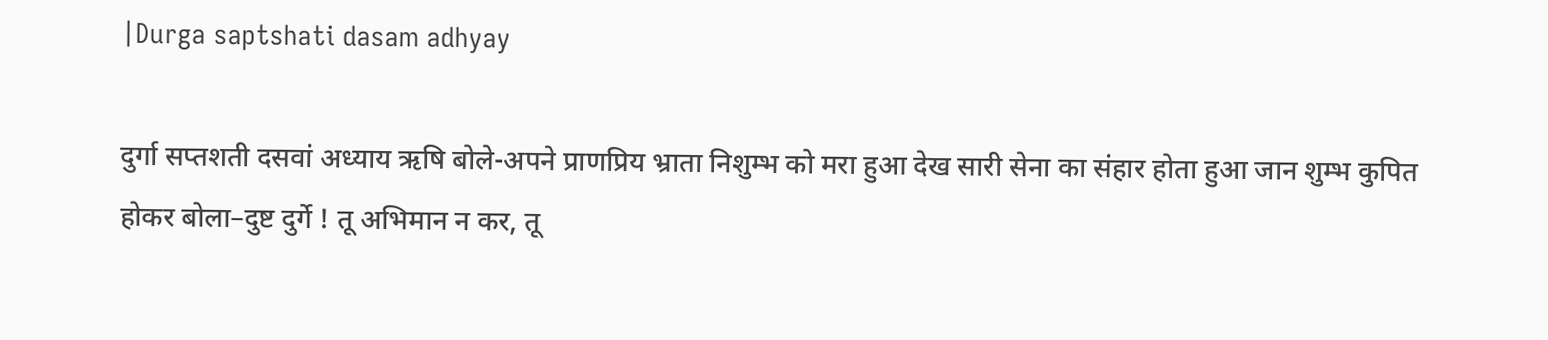|Durga saptshati dasam adhyay

दुर्गा सप्तशती दसवां अध्याय ऋषि बोले-अपने प्राणप्रिय भ्राता निशुम्भ को मरा हुआ देख सारी सेना का संहार होता हुआ जान शुम्भ कुपित होकर बोला–दुष्ट दुर्गे ! तू अभिमान न कर, तू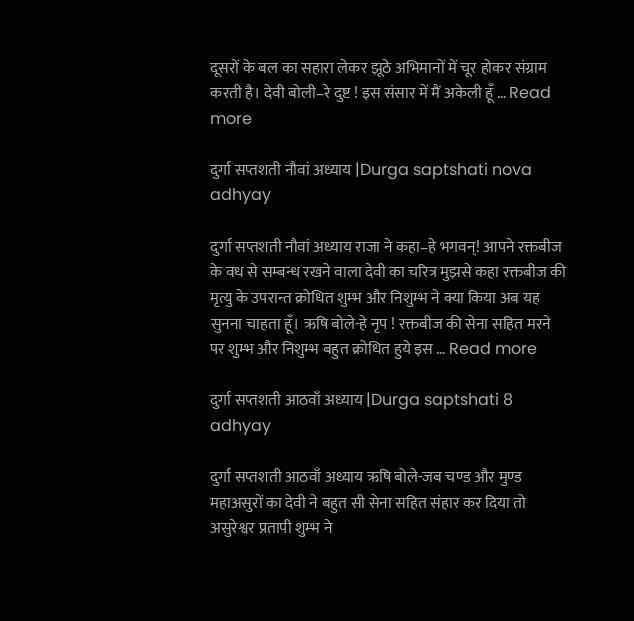दूसरों के बल का सहारा लेकर झूठे अभिमानों में चूर होकर संग्राम करती है। देवी बोली–रे दुष्ट ! इस संसार में मैं अकेली हूँ … Read more

दुर्गा सप्तशती नौवां अध्याय |Durga saptshati nova adhyay

दुर्गा सप्तशती नौवां अध्याय राजा ने कहा–हे भगवन्! आपने रक्तबीज के वध से सम्बन्ध रखने वाला देवी का चरित्र मुझसे कहा रक्तबीज की मृत्यु के उपरान्त क्रोधित शुम्भ और निशुम्भ ने क्या किया अब यह सुनना चाहता हूँ। ऋषि बोले-हे नृप ! रक्तबीज की सेना सहित मरने पर शुम्भ और निशुम्भ बहुत क्रोधित हुये इस … Read more

दुर्गा सप्तशती आठवाँ अध्याय |Durga saptshati 8 adhyay

दुर्गा सप्तशती आठवाँ अध्याय ऋषि बोले-जब चण्ड और मुण्ड महाअसुरों का देवी ने बहुत सी सेना सहित संहार कर दिया तो असुरेश्वर प्रतापी शुम्भ ने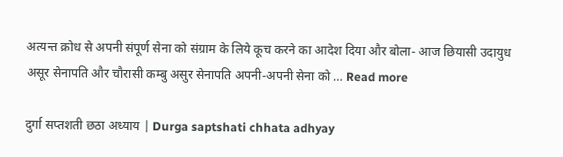अत्यन्त क्रोध से अपनी संपूर्ण सेना को संग्राम के लिये कूच करने का आदेश दिया और बोला- आज छियासी उदायुध असूर सेनापति और चौरासी कम्बु असुर सेनापति अपनी-अपनी सेना को … Read more

दुर्गा सप्तशती छठा अध्याय | Durga saptshati chhata adhyay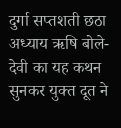दुर्गा सप्तशती छठा अध्याय ऋषि बोले- देवी का यह कथन सुनकर युक्त दूत ने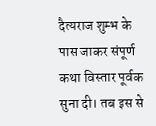दैत्यराज शुम्भ के पास जाकर संपूर्ण कथा विस्तार पूर्वक सुना दी। तब इस से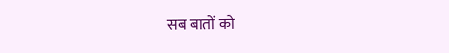सब बातों को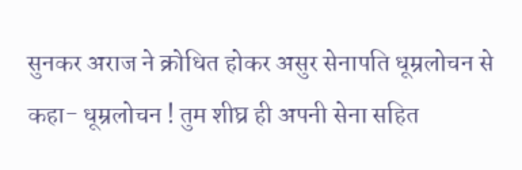सुनकर अराज ने क्रोधित होकर असुर सेनापति धूम्रलोचन से कहा- धूम्रलोचन ! तुम शीघ्र ही अपनी सेना सहित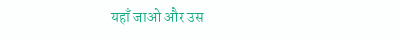यहाँ जाओ और उस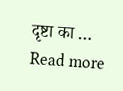दृष्टा का … Read more